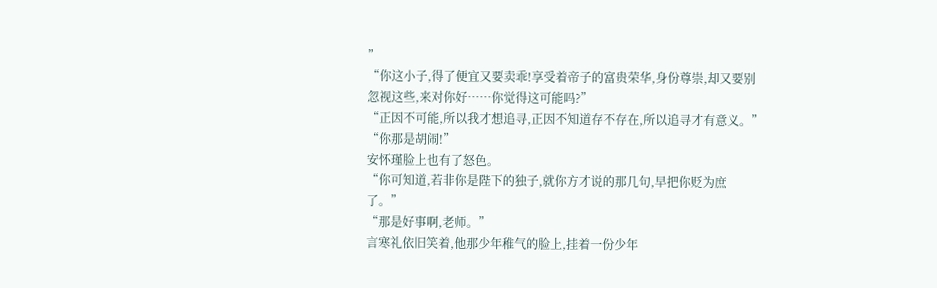”
“你这小子,得了便宜又要卖乖!享受着帝子的富贵荣华,身份尊崇,却又要别
忽视这些,来对你好……你觉得这可能吗?”
“正因不可能,所以我才想追寻,正因不知道存不存在,所以追寻才有意义。”
“你那是胡闹!”
安怀瑾脸上也有了怒色。
“你可知道,若非你是陛下的独子,就你方才说的那几句,早把你贬为庶
了。”
“那是好事啊,老师。”
言寒礼依旧笑着,他那少年稚气的脸上,挂着一份少年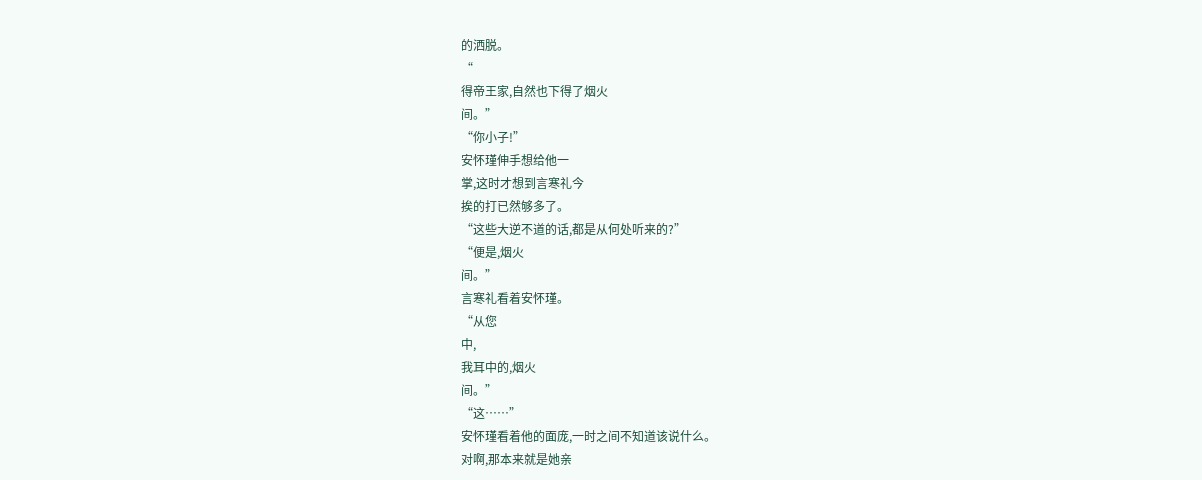的洒脱。
“
得帝王家,自然也下得了烟火
间。”
“你小子!”
安怀瑾伸手想给他一
掌,这时才想到言寒礼今
挨的打已然够多了。
“这些大逆不道的话,都是从何处听来的?”
“便是,烟火
间。”
言寒礼看着安怀瑾。
“从您
中,
我耳中的,烟火
间。”
“这……”
安怀瑾看着他的面庞,一时之间不知道该说什么。
对啊,那本来就是她亲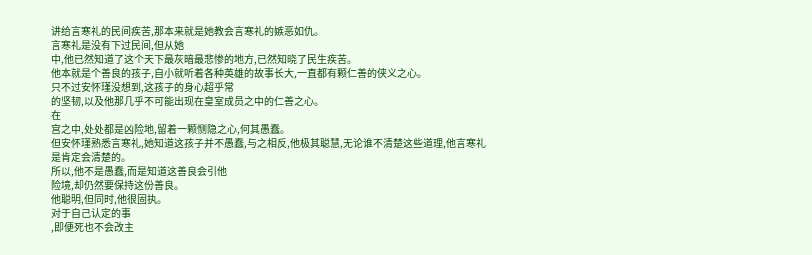讲给言寒礼的民间疾苦,那本来就是她教会言寒礼的嫉恶如仇。
言寒礼是没有下过民间,但从她
中,他已然知道了这个天下最灰暗最悲惨的地方,已然知晓了民生疾苦。
他本就是个善良的孩子,自小就听着各种英雄的故事长大,一直都有颗仁善的侠义之心。
只不过安怀瑾没想到,这孩子的身心超乎常
的坚韧,以及他那几乎不可能出现在皇室成员之中的仁善之心。
在
宫之中,处处都是凶险地,留着一颗恻隐之心,何其愚蠢。
但安怀瑾熟悉言寒礼,她知道这孩子并不愚蠢,与之相反,他极其聪慧,无论谁不清楚这些道理,他言寒礼是肯定会清楚的。
所以,他不是愚蠢,而是知道这善良会引他
险境,却仍然要保持这份善良。
他聪明,但同时,他很固执。
对于自己认定的事
,即便死也不会改主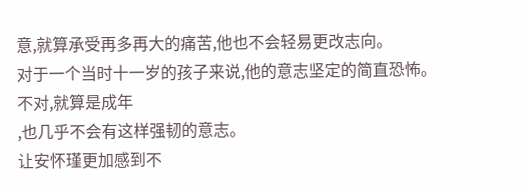意,就算承受再多再大的痛苦,他也不会轻易更改志向。
对于一个当时十一岁的孩子来说,他的意志坚定的简直恐怖。
不对,就算是成年
,也几乎不会有这样强韧的意志。
让安怀瑾更加感到不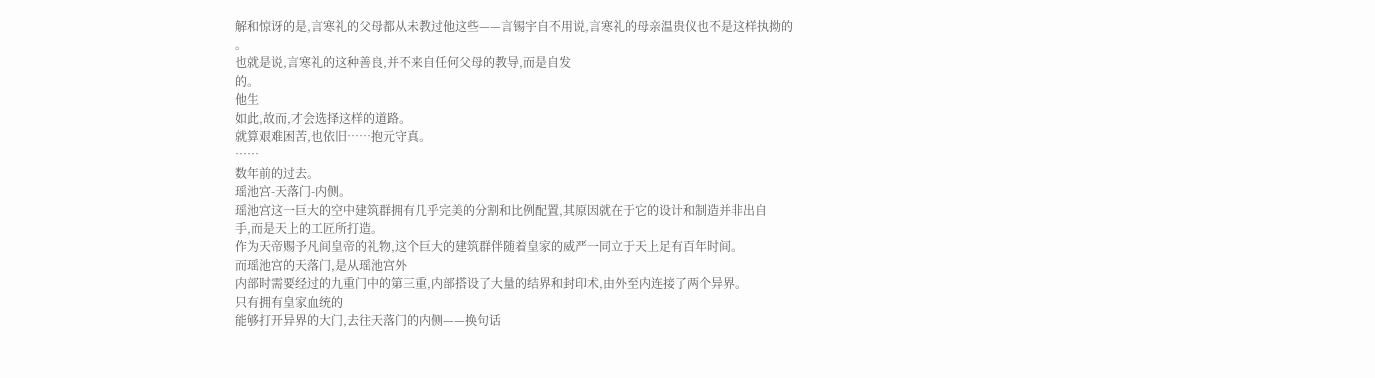解和惊讶的是,言寒礼的父母都从未教过他这些——言锡宇自不用说,言寒礼的母亲温贵仪也不是这样执拗的
。
也就是说,言寒礼的这种善良,并不来自任何父母的教导,而是自发
的。
他生
如此,故而,才会选择这样的道路。
就算艰难困苦,也依旧……抱元守真。
……
数年前的过去。
瑶池宫-天落门-内侧。
瑶池宫这一巨大的空中建筑群拥有几乎完美的分割和比例配置,其原因就在于它的设计和制造并非出自
手,而是天上的工匠所打造。
作为天帝赐予凡间皇帝的礼物,这个巨大的建筑群伴随着皇家的威严一同立于天上足有百年时间。
而瑶池宫的天落门,是从瑶池宫外
内部时需要经过的九重门中的第三重,内部搭设了大量的结界和封印术,由外至内连接了两个异界。
只有拥有皇家血统的
能够打开异界的大门,去往天落门的内侧——换句话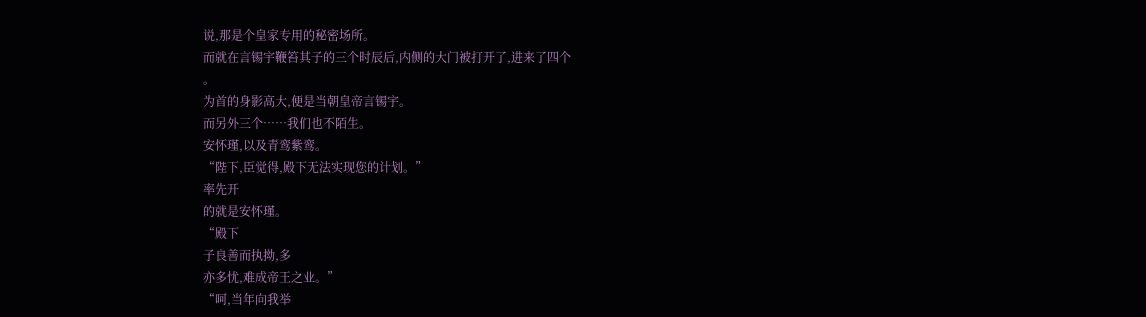说,那是个皇家专用的秘密场所。
而就在言锡宇鞭笞其子的三个时辰后,内侧的大门被打开了,进来了四个
。
为首的身影高大,便是当朝皇帝言锡宇。
而另外三个……我们也不陌生。
安怀瑾,以及青鸾紫鸾。
“陛下,臣觉得,殿下无法实现您的计划。”
率先开
的就是安怀瑾。
“殿下
子良善而执拗,多
亦多忧,难成帝王之业。”
“呵,当年向我举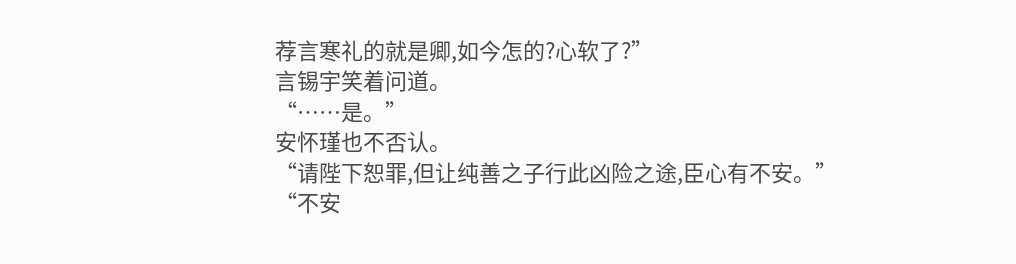荐言寒礼的就是卿,如今怎的?心软了?”
言锡宇笑着问道。
“……是。”
安怀瑾也不否认。
“请陛下恕罪,但让纯善之子行此凶险之途,臣心有不安。”
“不安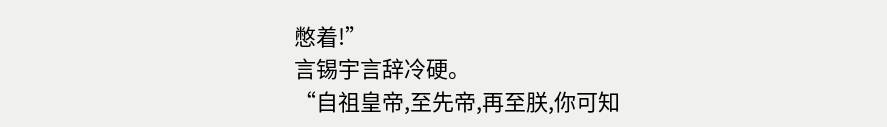憋着!”
言锡宇言辞冷硬。
“自祖皇帝,至先帝,再至朕,你可知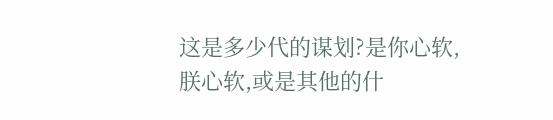这是多少代的谋划?是你心软,朕心软,或是其他的什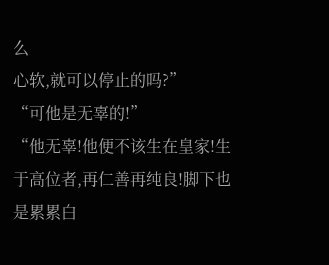么
心软,就可以停止的吗?”
“可他是无辜的!”
“他无辜!他便不该生在皇家!生于高位者,再仁善再纯良!脚下也是累累白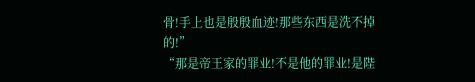骨!手上也是殷殷血迹!那些东西是洗不掉的!”
“那是帝王家的罪业!不是他的罪业!是陛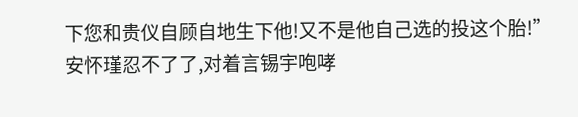下您和贵仪自顾自地生下他!又不是他自己选的投这个胎!”
安怀瑾忍不了了,对着言锡宇咆哮